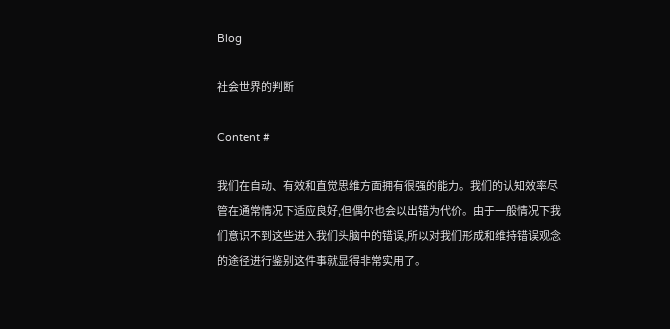Blog

社会世界的判断

Content #

我们在自动、有效和直觉思维方面拥有很强的能力。我们的认知效率尽管在通常情况下适应良好,但偶尔也会以出错为代价。由于一般情况下我们意识不到这些进入我们头脑中的错误,所以对我们形成和维持错误观念的途径进行鉴别这件事就显得非常实用了。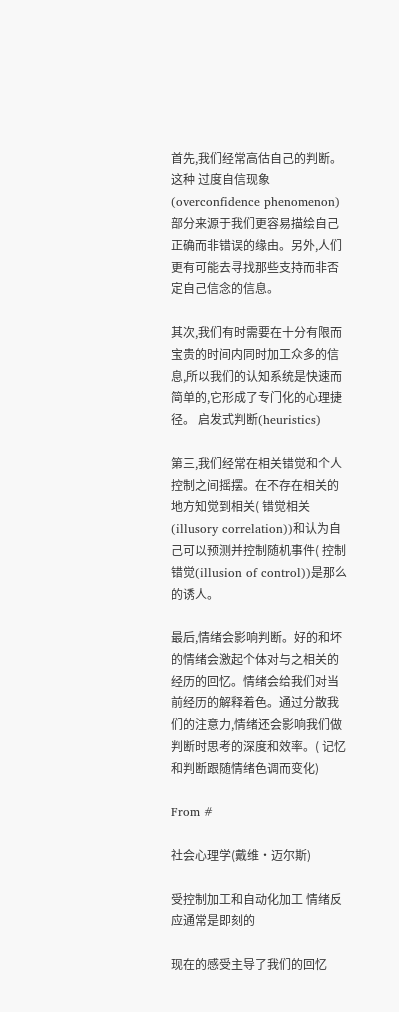首先,我们经常高估自己的判断。这种 过度自信现象(overconfidence phenomenon)部分来源于我们更容易描绘自己正确而非错误的缘由。另外,人们更有可能去寻找那些支持而非否定自己信念的信息。

其次,我们有时需要在十分有限而宝贵的时间内同时加工众多的信息,所以我们的认知系统是快速而简单的,它形成了专门化的心理捷径。 启发式判断(heuristics)

第三,我们经常在相关错觉和个人控制之间摇摆。在不存在相关的地方知觉到相关( 错觉相关(illusory correlation))和认为自己可以预测并控制随机事件( 控制错觉(illusion of control))是那么的诱人。

最后,情绪会影响判断。好的和坏的情绪会激起个体对与之相关的经历的回忆。情绪会给我们对当前经历的解释着色。通过分散我们的注意力,情绪还会影响我们做判断时思考的深度和效率。( 记忆和判断跟随情绪色调而变化)

From #

社会心理学(戴维·迈尔斯)

受控制加工和自动化加工 情绪反应通常是即刻的

现在的感受主导了我们的回忆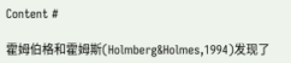Content #

霍姆伯格和霍姆斯(Holmberg&Holmes,1994)发现了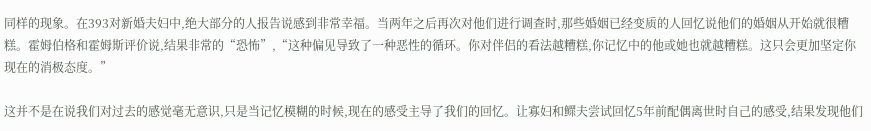同样的现象。在393对新婚夫妇中,绝大部分的人报告说感到非常幸福。当两年之后再次对他们进行调查时,那些婚姻已经变质的人回忆说他们的婚姻从开始就很糟糕。霍姆伯格和霍姆斯评价说,结果非常的“恐怖”,“这种偏见导致了一种恶性的循环。你对伴侣的看法越糟糕,你记忆中的他或她也就越糟糕。这只会更加坚定你现在的消极态度。”

这并不是在说我们对过去的感觉毫无意识,只是当记忆模糊的时候,现在的感受主导了我们的回忆。让寡妇和鳏夫尝试回忆5年前配偶离世时自己的感受,结果发现他们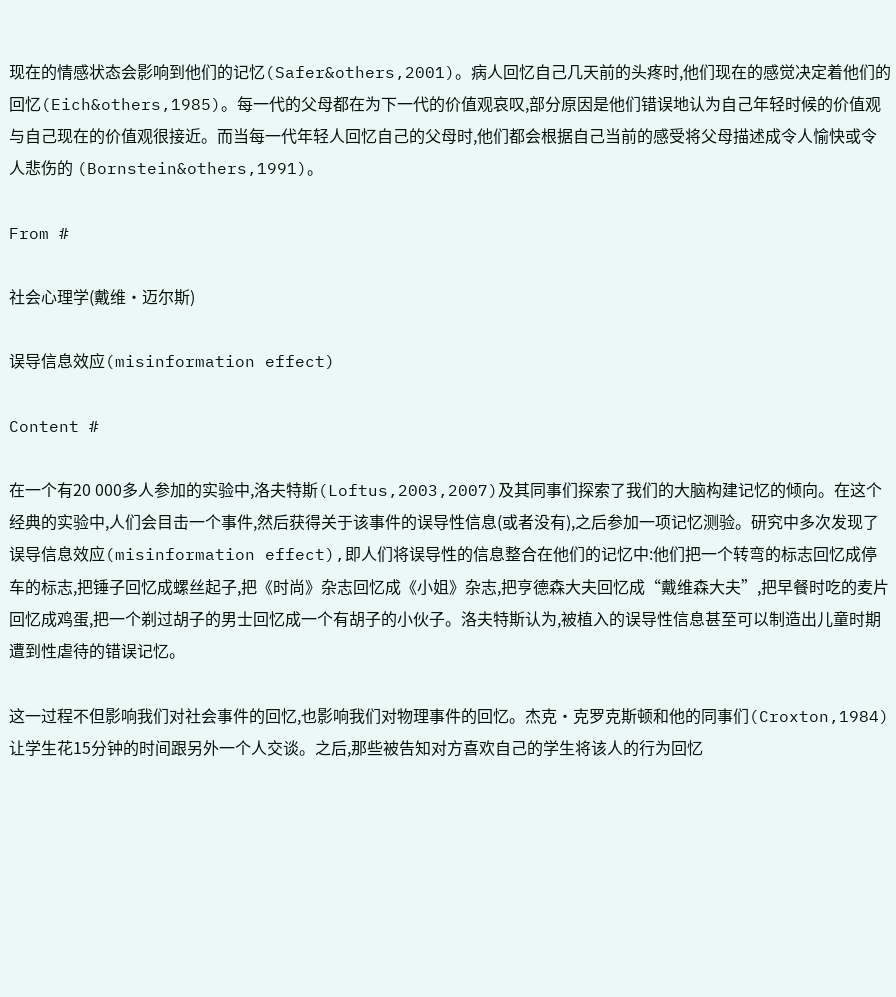现在的情感状态会影响到他们的记忆(Safer&others,2001)。病人回忆自己几天前的头疼时,他们现在的感觉决定着他们的回忆(Eich&others,1985)。每一代的父母都在为下一代的价值观哀叹,部分原因是他们错误地认为自己年轻时候的价值观与自己现在的价值观很接近。而当每一代年轻人回忆自己的父母时,他们都会根据自己当前的感受将父母描述成令人愉快或令人悲伤的 (Bornstein&others,1991)。

From #

社会心理学(戴维·迈尔斯)

误导信息效应(misinformation effect)

Content #

在一个有20 000多人参加的实验中,洛夫特斯(Loftus,2003,2007)及其同事们探索了我们的大脑构建记忆的倾向。在这个经典的实验中,人们会目击一个事件,然后获得关于该事件的误导性信息(或者没有),之后参加一项记忆测验。研究中多次发现了误导信息效应(misinformation effect),即人们将误导性的信息整合在他们的记忆中:他们把一个转弯的标志回忆成停车的标志,把锤子回忆成螺丝起子,把《时尚》杂志回忆成《小姐》杂志,把亨德森大夫回忆成“戴维森大夫”,把早餐时吃的麦片回忆成鸡蛋,把一个剃过胡子的男士回忆成一个有胡子的小伙子。洛夫特斯认为,被植入的误导性信息甚至可以制造出儿童时期遭到性虐待的错误记忆。

这一过程不但影响我们对社会事件的回忆,也影响我们对物理事件的回忆。杰克·克罗克斯顿和他的同事们(Croxton,1984)让学生花15分钟的时间跟另外一个人交谈。之后,那些被告知对方喜欢自己的学生将该人的行为回忆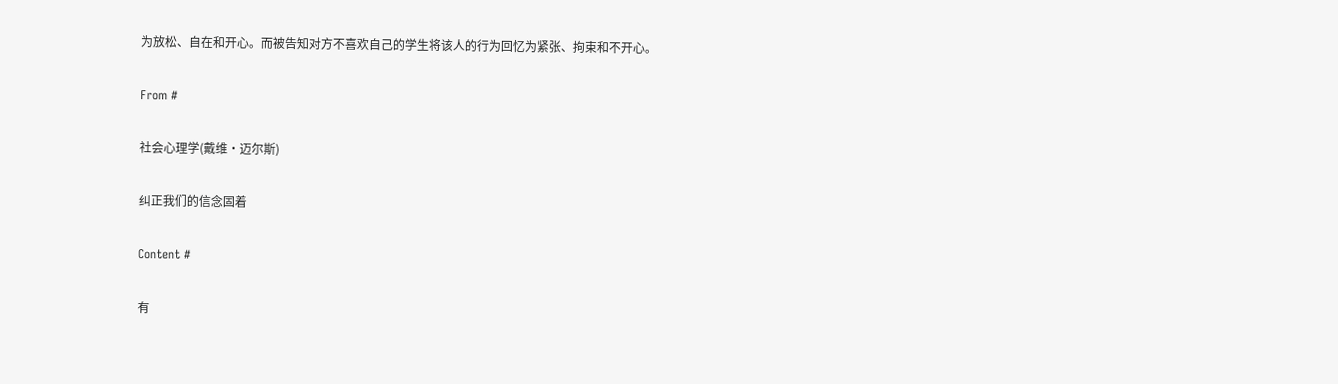为放松、自在和开心。而被告知对方不喜欢自己的学生将该人的行为回忆为紧张、拘束和不开心。

From #

社会心理学(戴维·迈尔斯)

纠正我们的信念固着

Content #

有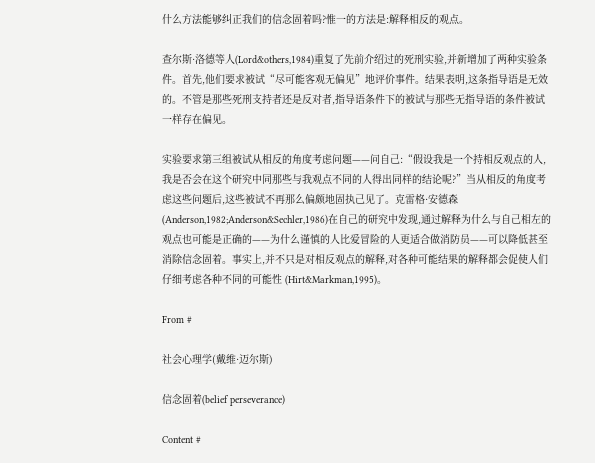什么方法能够纠正我们的信念固着吗?惟一的方法是:解释相反的观点。

查尔斯·洛德等人(Lord&others,1984)重复了先前介绍过的死刑实验,并新增加了两种实验条件。首先,他们要求被试“尽可能客观无偏见”地评价事件。结果表明,这条指导语是无效的。不管是那些死刑支持者还是反对者,指导语条件下的被试与那些无指导语的条件被试一样存在偏见。

实验要求第三组被试从相反的角度考虑问题——问自己:“假设我是一个持相反观点的人,我是否会在这个研究中同那些与我观点不同的人得出同样的结论呢?”当从相反的角度考虑这些问题后,这些被试不再那么偏颇地固执己见了。克雷格·安德森(Anderson,1982;Anderson&Sechler,1986)在自己的研究中发现,通过解释为什么与自己相左的观点也可能是正确的——为什么谨慎的人比爱冒险的人更适合做消防员——可以降低甚至消除信念固着。事实上,并不只是对相反观点的解释,对各种可能结果的解释都会促使人们仔细考虑各种不同的可能性 (Hirt&Markman,1995)。

From #

社会心理学(戴维·迈尔斯)

信念固着(belief perseverance)

Content #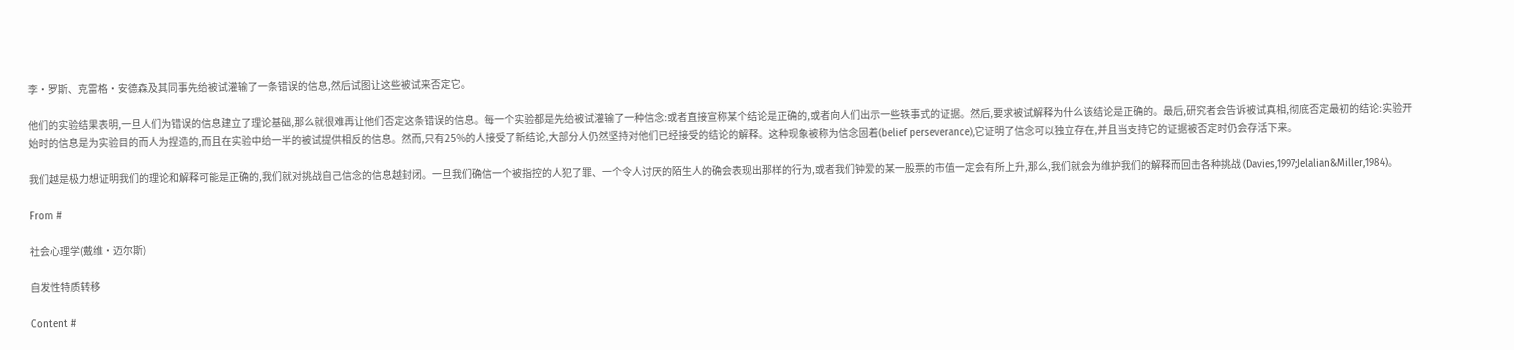李·罗斯、克雷格·安德森及其同事先给被试灌输了一条错误的信息,然后试图让这些被试来否定它。

他们的实验结果表明,一旦人们为错误的信息建立了理论基础,那么就很难再让他们否定这条错误的信息。每一个实验都是先给被试灌输了一种信念:或者直接宣称某个结论是正确的,或者向人们出示一些轶事式的证据。然后,要求被试解释为什么该结论是正确的。最后,研究者会告诉被试真相,彻底否定最初的结论:实验开始时的信息是为实验目的而人为捏造的,而且在实验中给一半的被试提供相反的信息。然而,只有25%的人接受了新结论,大部分人仍然坚持对他们已经接受的结论的解释。这种现象被称为信念固着(belief perseverance),它证明了信念可以独立存在,并且当支持它的证据被否定时仍会存活下来。

我们越是极力想证明我们的理论和解释可能是正确的,我们就对挑战自己信念的信息越封闭。一旦我们确信一个被指控的人犯了罪、一个令人讨厌的陌生人的确会表现出那样的行为,或者我们钟爱的某一股票的市值一定会有所上升,那么,我们就会为维护我们的解释而回击各种挑战 (Davies,1997;Jelalian&Miller,1984)。

From #

社会心理学(戴维·迈尔斯)

自发性特质转移

Content #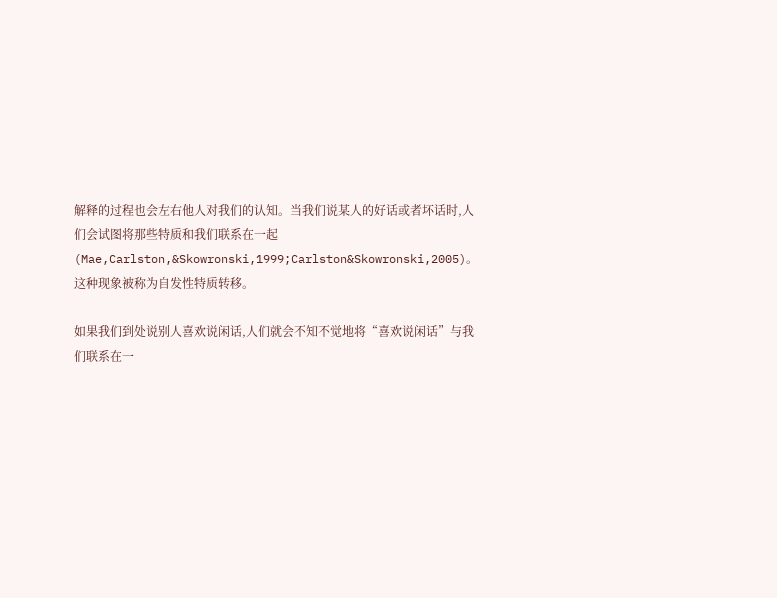解释的过程也会左右他人对我们的认知。当我们说某人的好话或者坏话时,人们会试图将那些特质和我们联系在一起 (Mae,Carlston,&Skowronski,1999;Carlston&Skowronski,2005)。这种现象被称为自发性特质转移。

如果我们到处说别人喜欢说闲话,人们就会不知不觉地将“喜欢说闲话”与我们联系在一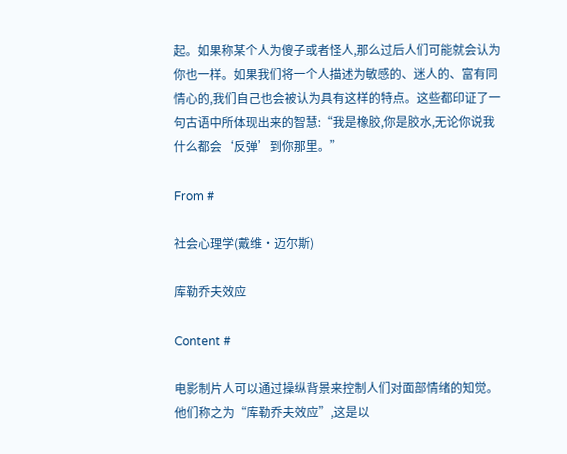起。如果称某个人为傻子或者怪人,那么过后人们可能就会认为你也一样。如果我们将一个人描述为敏感的、迷人的、富有同情心的,我们自己也会被认为具有这样的特点。这些都印证了一句古语中所体现出来的智慧:“我是橡胶,你是胶水,无论你说我什么都会‘反弹’到你那里。”

From #

社会心理学(戴维·迈尔斯)

库勒乔夫效应

Content #

电影制片人可以通过操纵背景来控制人们对面部情绪的知觉。他们称之为“库勒乔夫效应”,这是以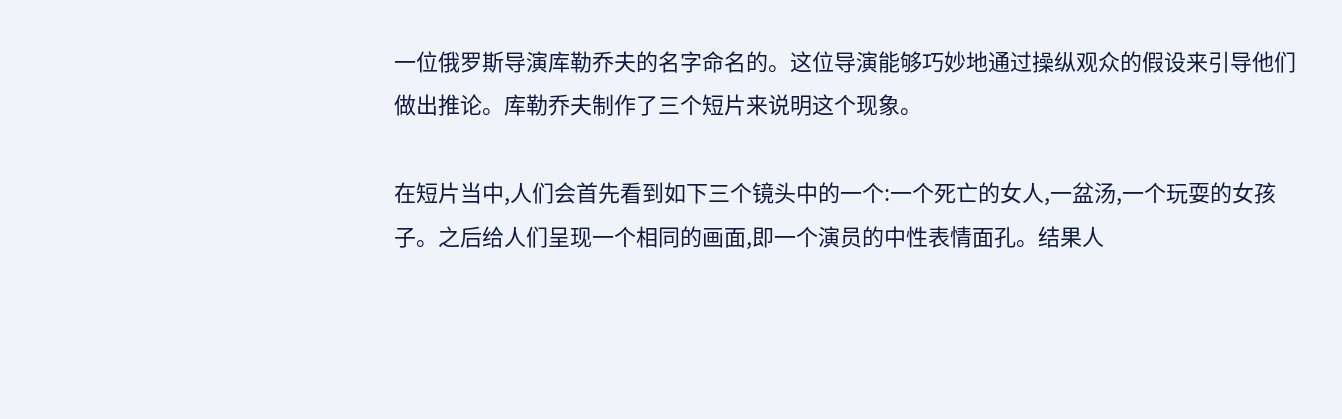一位俄罗斯导演库勒乔夫的名字命名的。这位导演能够巧妙地通过操纵观众的假设来引导他们做出推论。库勒乔夫制作了三个短片来说明这个现象。

在短片当中,人们会首先看到如下三个镜头中的一个:一个死亡的女人,一盆汤,一个玩耍的女孩子。之后给人们呈现一个相同的画面,即一个演员的中性表情面孔。结果人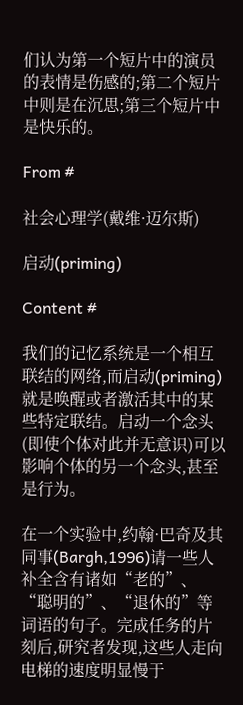们认为第一个短片中的演员的表情是伤感的;第二个短片中则是在沉思;第三个短片中是快乐的。

From #

社会心理学(戴维·迈尔斯)

启动(priming)

Content #

我们的记忆系统是一个相互联结的网络,而启动(priming)就是唤醒或者激活其中的某些特定联结。启动一个念头(即使个体对此并无意识)可以影响个体的另一个念头,甚至是行为。

在一个实验中,约翰·巴奇及其同事(Bargh,1996)请一些人补全含有诸如“老的”、“聪明的”、“退休的”等词语的句子。完成任务的片刻后,研究者发现,这些人走向电梯的速度明显慢于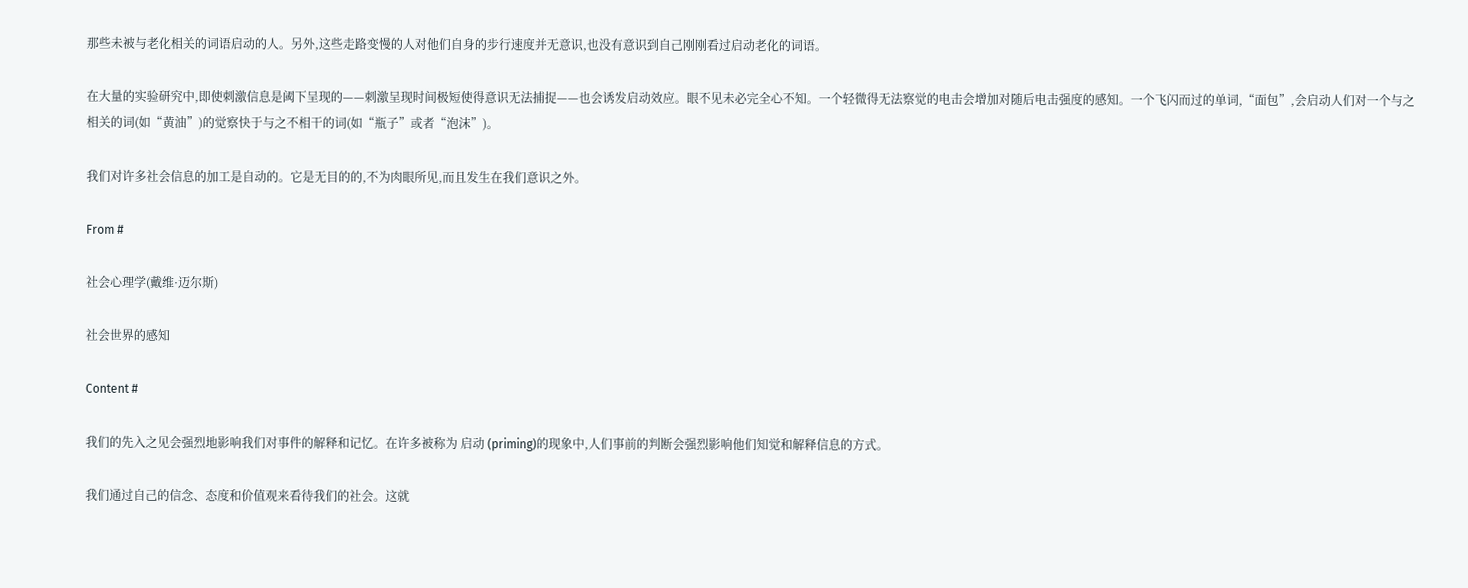那些未被与老化相关的词语启动的人。另外,这些走路变慢的人对他们自身的步行速度并无意识,也没有意识到自己刚刚看过启动老化的词语。

在大量的实验研究中,即使刺激信息是阈下呈现的——刺激呈现时间极短使得意识无法捕捉——也会诱发启动效应。眼不见未必完全心不知。一个轻微得无法察觉的电击会增加对随后电击强度的感知。一个飞闪而过的单词,“面包”,会启动人们对一个与之相关的词(如“黄油”)的觉察快于与之不相干的词(如“瓶子”或者“泡沫”)。

我们对许多社会信息的加工是自动的。它是无目的的,不为肉眼所见,而且发生在我们意识之外。

From #

社会心理学(戴维·迈尔斯)

社会世界的感知

Content #

我们的先入之见会强烈地影响我们对事件的解释和记忆。在许多被称为 启动 (priming)的现象中,人们事前的判断会强烈影响他们知觉和解释信息的方式。

我们通过自己的信念、态度和价值观来看待我们的社会。这就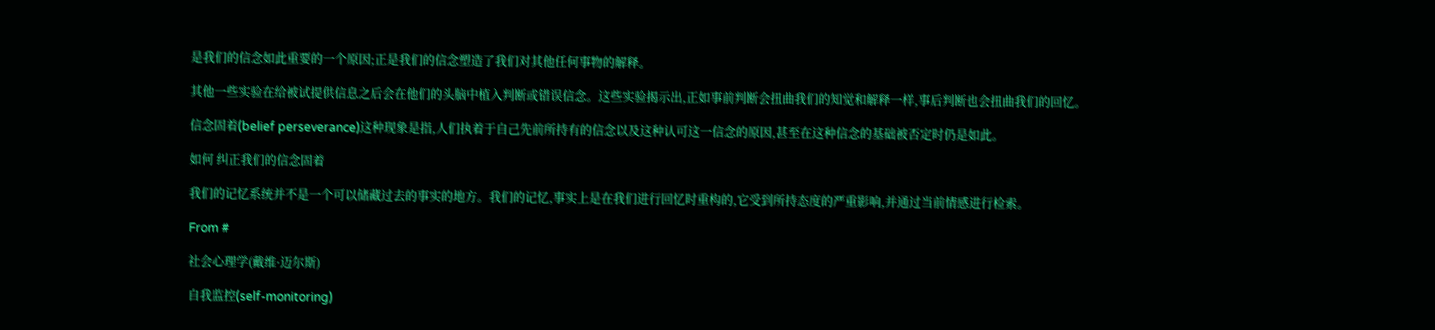是我们的信念如此重要的一个原因;正是我们的信念塑造了我们对其他任何事物的解释。

其他一些实验在给被试提供信息之后会在他们的头脑中植入判断或错误信念。这些实验揭示出,正如事前判断会扭曲我们的知觉和解释一样,事后判断也会扭曲我们的回忆。

信念固着(belief perseverance)这种现象是指,人们执着于自己先前所持有的信念以及这种认可这一信念的原因,甚至在这种信念的基础被否定时仍是如此。

如何 纠正我们的信念固着

我们的记忆系统并不是一个可以储藏过去的事实的地方。我们的记忆,事实上是在我们进行回忆时重构的,它受到所持态度的严重影响,并通过当前情感进行检索。

From #

社会心理学(戴维·迈尔斯)

自我监控(self-monitoring)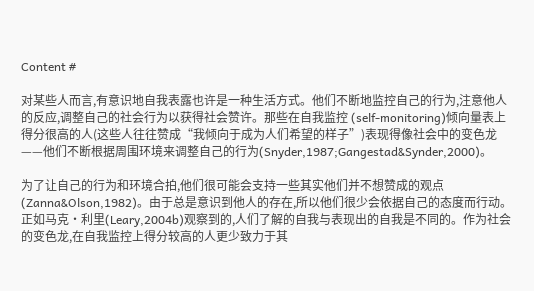Content #

对某些人而言,有意识地自我表露也许是一种生活方式。他们不断地监控自己的行为,注意他人的反应,调整自己的社会行为以获得社会赞许。那些在自我监控 (self-monitoring)倾向量表上得分很高的人(这些人往往赞成“我倾向于成为人们希望的样子”)表现得像社会中的变色龙——他们不断根据周围环境来调整自己的行为(Snyder,1987;Gangestad&Synder,2000)。

为了让自己的行为和环境合拍,他们很可能会支持一些其实他们并不想赞成的观点(Zanna&Olson,1982)。由于总是意识到他人的存在,所以他们很少会依据自己的态度而行动。正如马克·利里(Leary,2004b)观察到的,人们了解的自我与表现出的自我是不同的。作为社会的变色龙,在自我监控上得分较高的人更少致力于其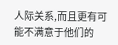人际关系,而且更有可能不满意于他们的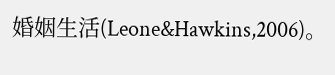婚姻生活(Leone&Hawkins,2006)。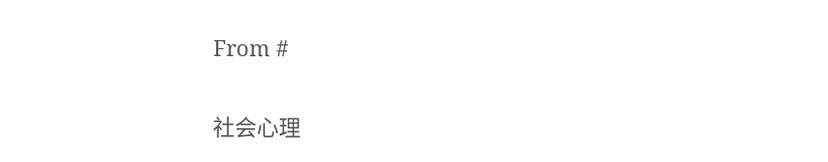From #

社会心理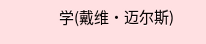学(戴维·迈尔斯)